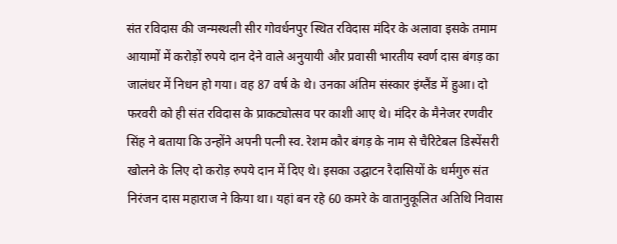संत रविदास की जन्मस्थली सीर गोवर्धनपुर स्थित रविदास मंदिर के अलावा इसके तमाम आयामों में करोड़ों रुपये दान देने वाले अनुयायी और प्रवासी भारतीय स्वर्ण दास बंगड़ का जालंधर में निधन हो गया। वह 87 वर्ष के थे। उनका अंतिम संस्कार इंग्लैंड में हुआ। दो फरवरी को ही संत रविदास के प्राकट्योत्सव पर काशी आए थे। मंदिर के मैनेजर रणवीर सिंह ने बताया कि उन्होंने अपनी पत्नी स्व. रेशम कौर बंगड़ के नाम से चैरिटेबल डिस्पेंसरी खोलने के लिए दो करोड़ रुपये दान में दिए थे। इसका उद्घाटन रैदासियों के धर्मगुरु संत निरंजन दास महाराज ने किया था। यहां बन रहे 60 कमरे के वातानुकूलित अतिथि निवास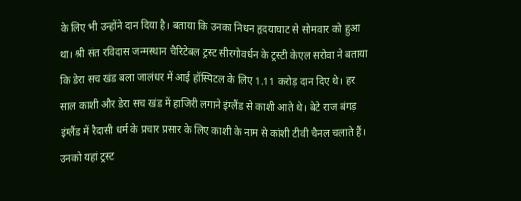के लिए भी उन्होंने दान दिया है। बताया कि उनका निधन हृदयाघाट से सोमवार को हुआ था। श्री संत रविदास जन्मस्थान चैरिटेबल ट्रस्ट सीरगोवर्धन के ट्रस्टी केएल सरोवा ने बताया कि डेरा सच खंड बला जालंधर में आई हॉस्पिटल के लिए 1.11 करोड़ दान दिए थे। हर साल काशी और डेरा सच खंड में हाजिरी लगाने इंग्लैंड से काशी आते थे। बेटे राज बंगड़ इंग्लैंड में रैदासी धर्म के प्रचार प्रसार के लिए काशी के नाम से कांशी टीवी चैनल चलाते हैं। उनको यहां ट्रस्ट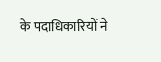के पदाधिकारियों ने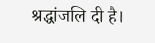श्रद्धांजलि दी है।